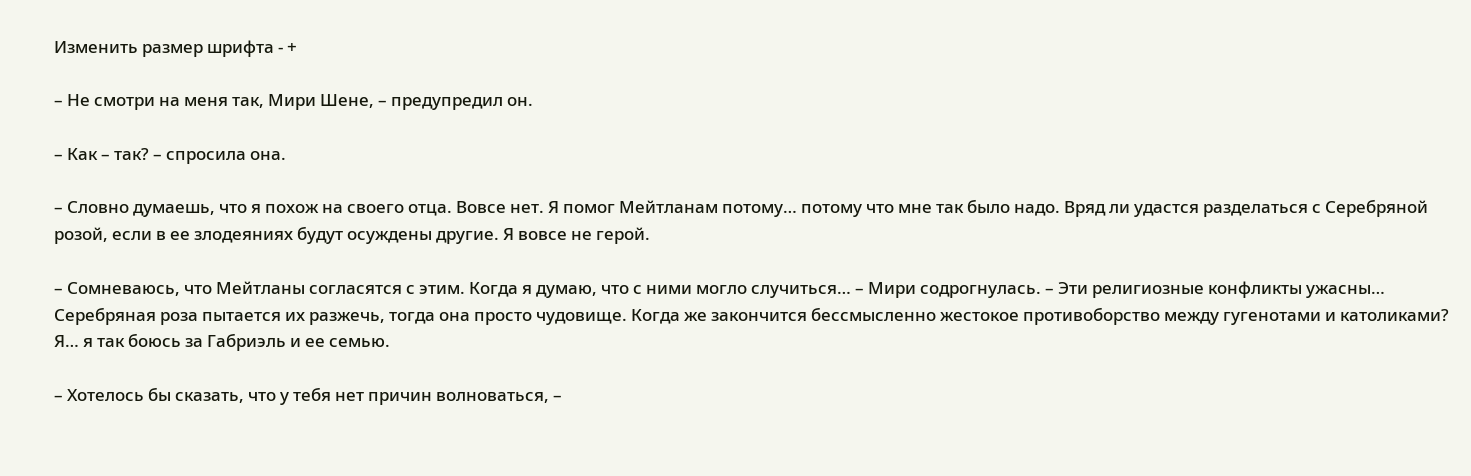Изменить размер шрифта - +

– Не смотри на меня так, Мири Шене, – предупредил он.

– Как – так? – спросила она.

– Словно думаешь, что я похож на своего отца. Вовсе нет. Я помог Мейтланам потому… потому что мне так было надо. Вряд ли удастся разделаться с Серебряной розой, если в ее злодеяниях будут осуждены другие. Я вовсе не герой.

– Сомневаюсь, что Мейтланы согласятся с этим. Когда я думаю, что с ними могло случиться… – Мири содрогнулась. – Эти религиозные конфликты ужасны… Серебряная роза пытается их разжечь, тогда она просто чудовище. Когда же закончится бессмысленно жестокое противоборство между гугенотами и католиками? Я… я так боюсь за Габриэль и ее семью.

– Хотелось бы сказать, что у тебя нет причин волноваться, –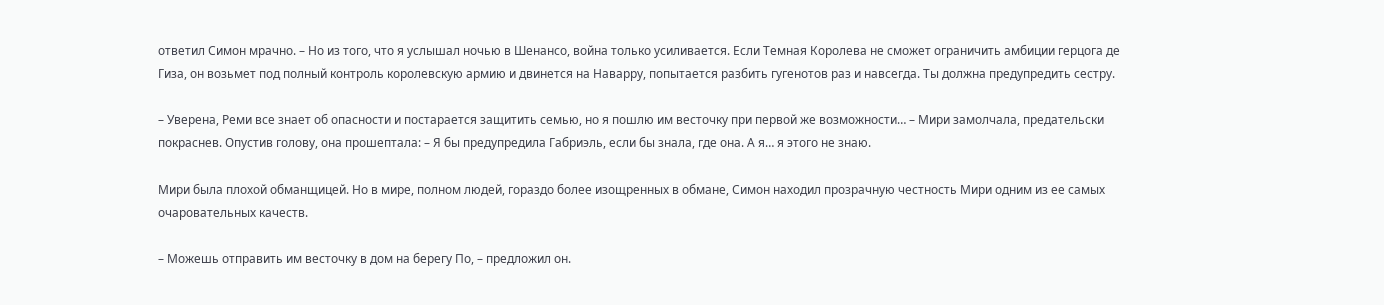ответил Симон мрачно. – Но из того, что я услышал ночью в Шенансо, война только усиливается. Если Темная Королева не сможет ограничить амбиции герцога де Гиза, он возьмет под полный контроль королевскую армию и двинется на Наварру, попытается разбить гугенотов раз и навсегда. Ты должна предупредить сестру.

– Уверена, Реми все знает об опасности и постарается защитить семью, но я пошлю им весточку при первой же возможности… – Мири замолчала, предательски покраснев. Опустив голову, она прошептала: – Я бы предупредила Габриэль, если бы знала, где она. А я… я этого не знаю.

Мири была плохой обманщицей. Но в мире, полном людей, гораздо более изощренных в обмане, Симон находил прозрачную честность Мири одним из ее самых очаровательных качеств.

– Можешь отправить им весточку в дом на берегу По, – предложил он.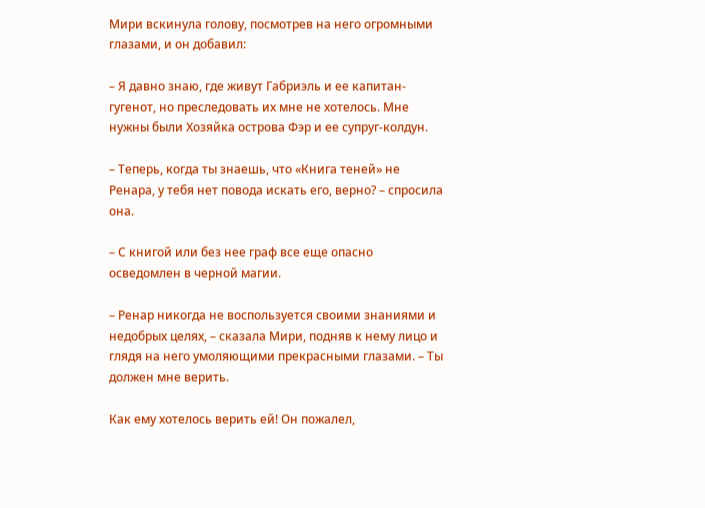Мири вскинула голову, посмотрев на него огромными глазами, и он добавил:

– Я давно знаю, где живут Габриэль и ее капитан-гугенот, но преследовать их мне не хотелось. Мне нужны были Хозяйка острова Фэр и ее супруг-колдун.

– Теперь, когда ты знаешь, что «Книга теней» не Ренара, у тебя нет повода искать его, верно? – спросила она.

– С книгой или без нее граф все еще опасно осведомлен в черной магии.

– Ренар никогда не воспользуется своими знаниями и недобрых целях, – сказала Мири, подняв к нему лицо и глядя на него умоляющими прекрасными глазами. – Ты должен мне верить.

Как ему хотелось верить ей! Он пожалел,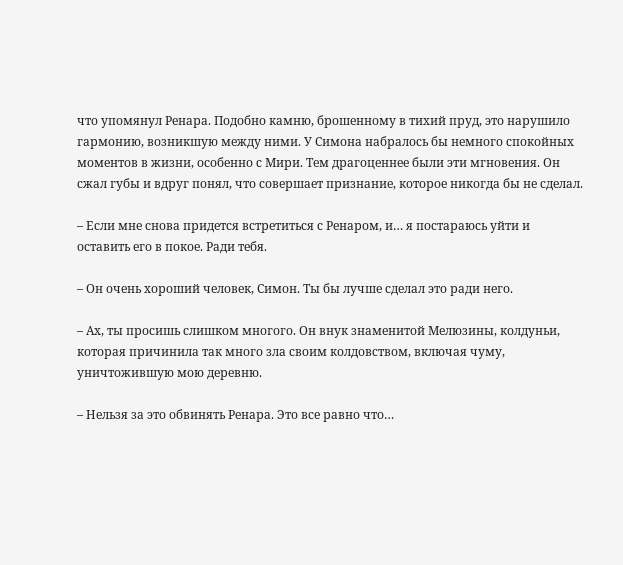что упомянул Ренара. Подобно камню, брошенному в тихий пруд, это нарушило гармонию, возникшую между ними. У Симона набралось бы немного спокойных моментов в жизни, особенно с Мири. Тем драгоценнее были эти мгновения. Он сжал губы и вдруг понял, что совершает признание, которое никогда бы не сделал.

– Если мне снова придется встретиться с Ренаром, и… я постараюсь уйти и оставить его в покое. Ради тебя.

– Он очень хороший человек, Симон. Ты бы лучше сделал это ради него.

– Ах, ты просишь слишком многого. Он внук знаменитой Мелюзины, колдуньи, которая причинила так много зла своим колдовством, включая чуму, уничтожившую мою деревню.

– Нельзя за это обвинять Ренара. Это все равно что…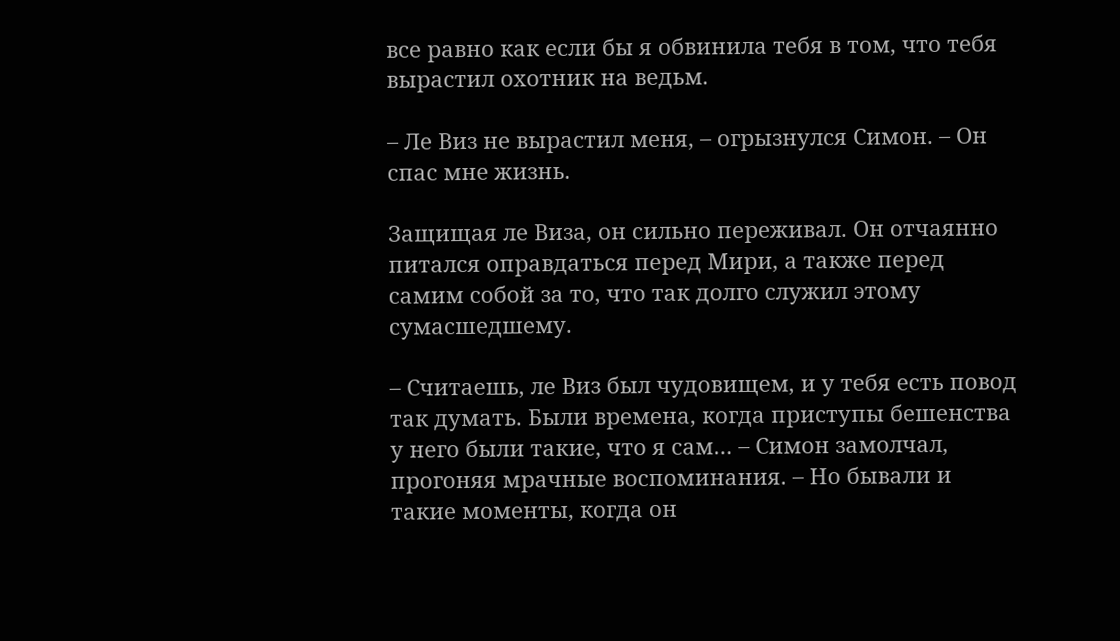все равно как если бы я обвинила тебя в том, что тебя вырастил охотник на ведьм.

– Ле Виз не вырастил меня, – огрызнулся Симон. – Он спас мне жизнь.

Защищая ле Виза, он сильно переживал. Он отчаянно питался оправдаться перед Мири, а также перед самим собой за то, что так долго служил этому сумасшедшему.

– Считаешь, ле Виз был чудовищем, и у тебя есть повод так думать. Были времена, когда приступы бешенства у него были такие, что я сам… – Симон замолчал, прогоняя мрачные воспоминания. – Но бывали и такие моменты, когда он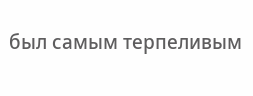был самым терпеливым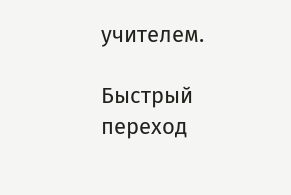учителем.

Быстрый переход